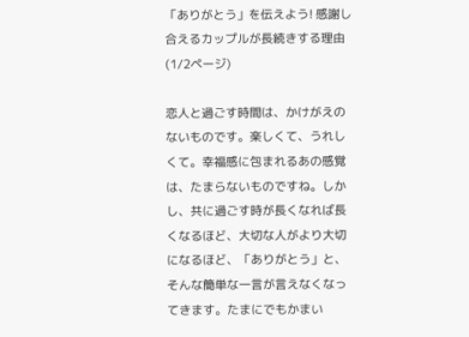「ありがとう」を伝えよう! 感謝し合えるカップルが長続きする理由 (1/2ページ)

恋人と過ごす時間は、かけがえのないものです。楽しくて、うれしくて。幸福感に包まれるあの感覚は、たまらないものですね。しかし、共に過ごす時が長くなれば長くなるほど、大切な人がより大切になるほど、「ありがとう」と、そんな簡単な一言が言えなくなってきます。たまにでもかまい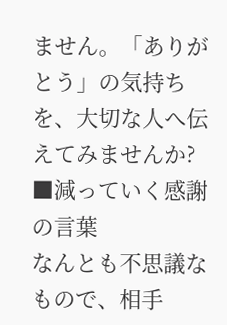ません。「ありがとう」の気持ちを、大切な人へ伝えてみませんか?
■減っていく感謝の言葉
なんとも不思議なもので、相手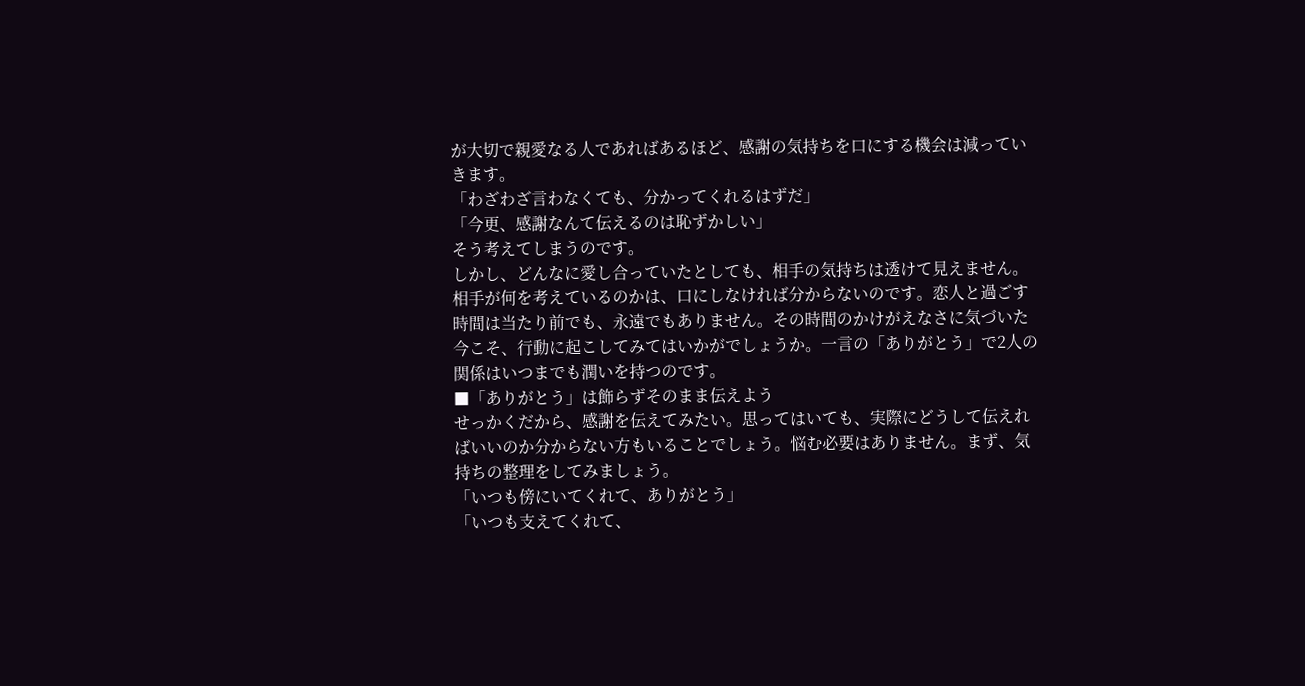が大切で親愛なる人であればあるほど、感謝の気持ちを口にする機会は減っていきます。
「わざわざ言わなくても、分かってくれるはずだ」
「今更、感謝なんて伝えるのは恥ずかしい」
そう考えてしまうのです。
しかし、どんなに愛し合っていたとしても、相手の気持ちは透けて見えません。相手が何を考えているのかは、口にしなければ分からないのです。恋人と過ごす時間は当たり前でも、永遠でもありません。その時間のかけがえなさに気づいた今こそ、行動に起こしてみてはいかがでしょうか。一言の「ありがとう」で2人の関係はいつまでも潤いを持つのです。
■「ありがとう」は飾らずそのまま伝えよう
せっかくだから、感謝を伝えてみたい。思ってはいても、実際にどうして伝えればいいのか分からない方もいることでしょう。悩む必要はありません。まず、気持ちの整理をしてみましょう。
「いつも傍にいてくれて、ありがとう」
「いつも支えてくれて、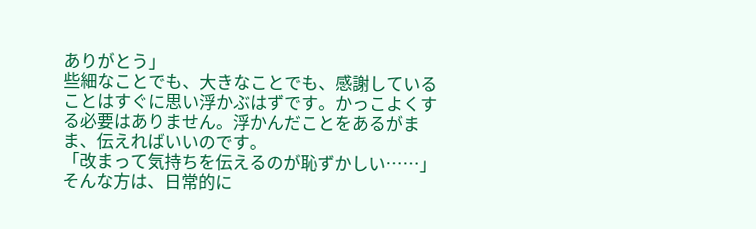ありがとう」
些細なことでも、大きなことでも、感謝していることはすぐに思い浮かぶはずです。かっこよくする必要はありません。浮かんだことをあるがまま、伝えればいいのです。
「改まって気持ちを伝えるのが恥ずかしい……」
そんな方は、日常的に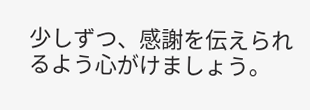少しずつ、感謝を伝えられるよう心がけましょう。